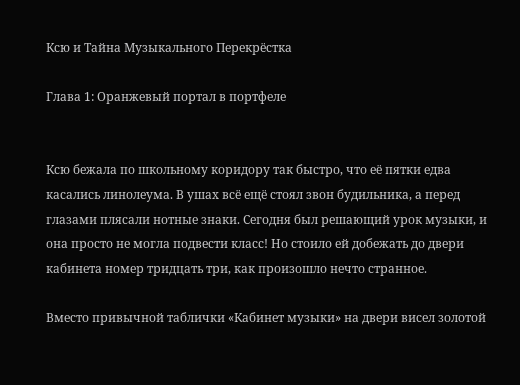Ксю и Тайна Музыкального Перекрёстка

Глава 1: Оранжевый портал в портфеле


Ксю бежала по школьному коридору так быстро, что её пятки едва касались линолеума. В ушах всё ещё стоял звон будильника, а перед глазами плясали нотные знаки. Сегодня был решающий урок музыки, и она просто не могла подвести класс! Но стоило ей добежать до двери кабинета номер тридцать три, как произошло нечто странное.

Вместо привычной таблички «Кабинет музыки» на двери висел золотой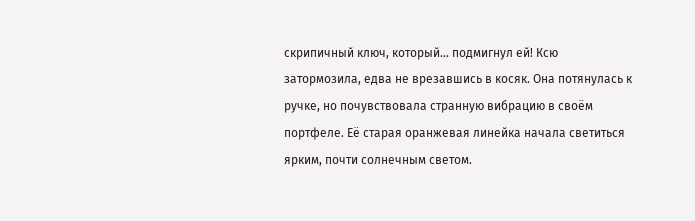скрипичный ключ, который... подмигнул ей! Ксю затормозила, едва не врезавшись в косяк. Она потянулась к ручке, но почувствовала странную вибрацию в своём портфеле. Её старая оранжевая линейка начала светиться ярким, почти солнечным светом.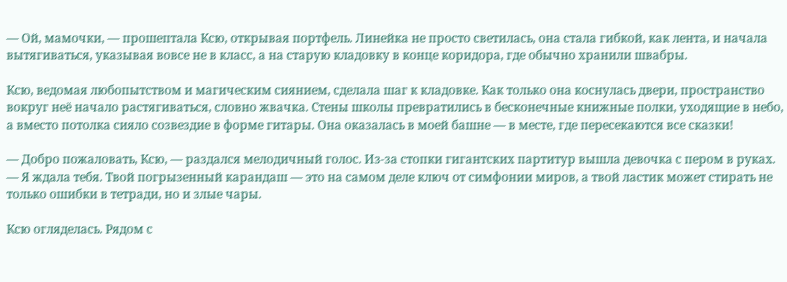— Ой, мамочки, — прошептала Ксю, открывая портфель. Линейка не просто светилась, она стала гибкой, как лента, и начала вытягиваться, указывая вовсе не в класс, а на старую кладовку в конце коридора, где обычно хранили швабры.

Ксю, ведомая любопытством и магическим сиянием, сделала шаг к кладовке. Как только она коснулась двери, пространство вокруг неё начало растягиваться, словно жвачка. Стены школы превратились в бесконечные книжные полки, уходящие в небо, а вместо потолка сияло созвездие в форме гитары. Она оказалась в моей башне — в месте, где пересекаются все сказки!

— Добро пожаловать, Ксю, — раздался мелодичный голос. Из-за стопки гигантских партитур вышла девочка с пером в руках. — Я ждала тебя. Твой погрызенный карандаш — это на самом деле ключ от симфонии миров, а твой ластик может стирать не только ошибки в тетради, но и злые чары.

Ксю огляделась. Рядом с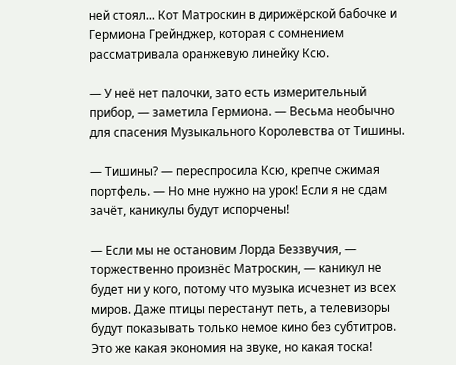ней стоял... Кот Матроскин в дирижёрской бабочке и Гермиона Грейнджер, которая с сомнением рассматривала оранжевую линейку Ксю.

— У неё нет палочки, зато есть измерительный прибор, — заметила Гермиона. — Весьма необычно для спасения Музыкального Королевства от Тишины.

— Тишины? — переспросила Ксю, крепче сжимая портфель. — Но мне нужно на урок! Если я не сдам зачёт, каникулы будут испорчены!

— Если мы не остановим Лорда Беззвучия, — торжественно произнёс Матроскин, — каникул не будет ни у кого, потому что музыка исчезнет из всех миров. Даже птицы перестанут петь, а телевизоры будут показывать только немое кино без субтитров. Это же какая экономия на звуке, но какая тоска!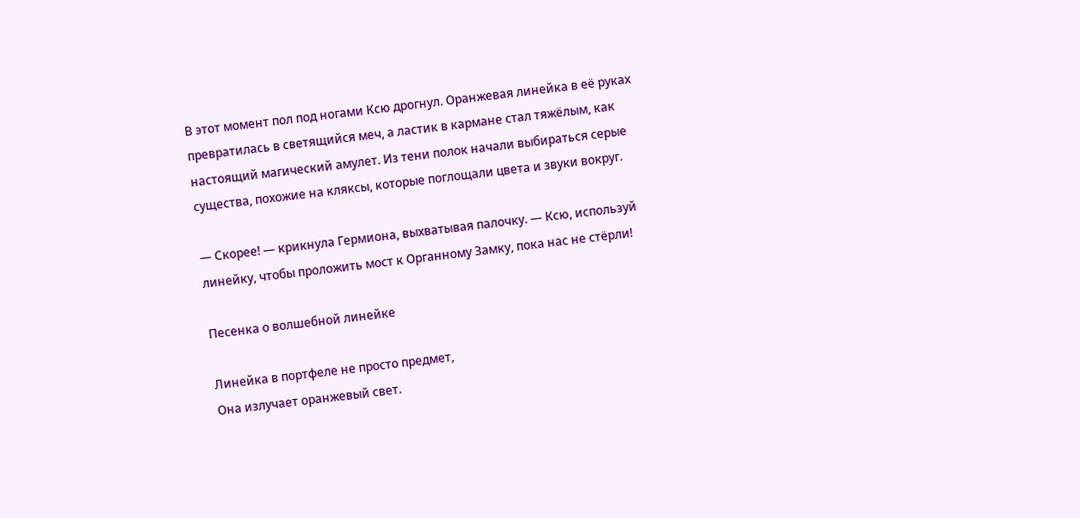В этот момент пол под ногами Ксю дрогнул. Оранжевая линейка в её руках превратилась в светящийся меч, а ластик в кармане стал тяжёлым, как настоящий магический амулет. Из тени полок начали выбираться серые существа, похожие на кляксы, которые поглощали цвета и звуки вокруг.

— Скорее! — крикнула Гермиона, выхватывая палочку. — Ксю, используй линейку, чтобы проложить мост к Органному Замку, пока нас не стёрли!

Песенка о волшебной линейке

Линейка в портфеле не просто предмет,
Она излучает оранжевый свет.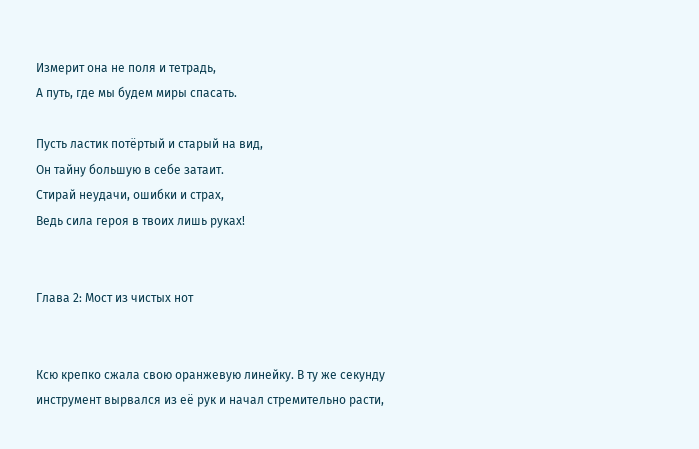Измерит она не поля и тетрадь,
А путь, где мы будем миры спасать.

Пусть ластик потёртый и старый на вид,
Он тайну большую в себе затаит.
Стирай неудачи, ошибки и страх,
Ведь сила героя в твоих лишь руках!


Глава 2: Мост из чистых нот


Ксю крепко сжала свою оранжевую линейку. В ту же секунду инструмент вырвался из её рук и начал стремительно расти,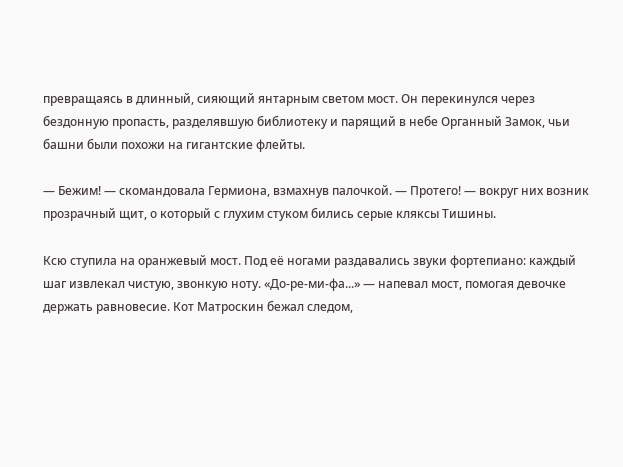превращаясь в длинный, сияющий янтарным светом мост. Он перекинулся через бездонную пропасть, разделявшую библиотеку и парящий в небе Органный Замок, чьи башни были похожи на гигантские флейты.

— Бежим! — скомандовала Гермиона, взмахнув палочкой. — Протего! — вокруг них возник прозрачный щит, о который с глухим стуком бились серые кляксы Тишины.

Ксю ступила на оранжевый мост. Под её ногами раздавались звуки фортепиано: каждый шаг извлекал чистую, звонкую ноту. «До-ре-ми-фа...» — напевал мост, помогая девочке держать равновесие. Кот Матроскин бежал следом,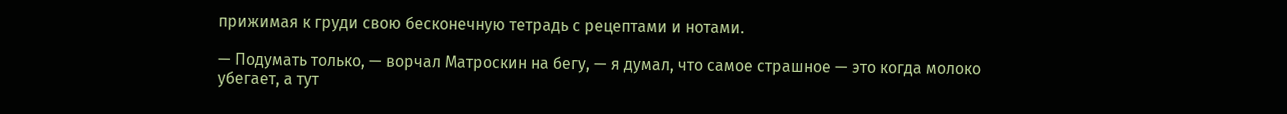прижимая к груди свою бесконечную тетрадь с рецептами и нотами.

— Подумать только, — ворчал Матроскин на бегу, — я думал, что самое страшное — это когда молоко убегает, а тут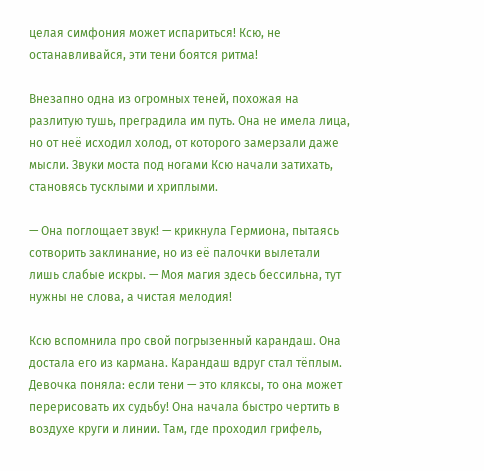целая симфония может испариться! Ксю, не останавливайся, эти тени боятся ритма!

Внезапно одна из огромных теней, похожая на разлитую тушь, преградила им путь. Она не имела лица, но от неё исходил холод, от которого замерзали даже мысли. Звуки моста под ногами Ксю начали затихать, становясь тусклыми и хриплыми.

— Она поглощает звук! — крикнула Гермиона, пытаясь сотворить заклинание, но из её палочки вылетали лишь слабые искры. — Моя магия здесь бессильна, тут нужны не слова, а чистая мелодия!

Ксю вспомнила про свой погрызенный карандаш. Она достала его из кармана. Карандаш вдруг стал тёплым. Девочка поняла: если тени — это кляксы, то она может перерисовать их судьбу! Она начала быстро чертить в воздухе круги и линии. Там, где проходил грифель,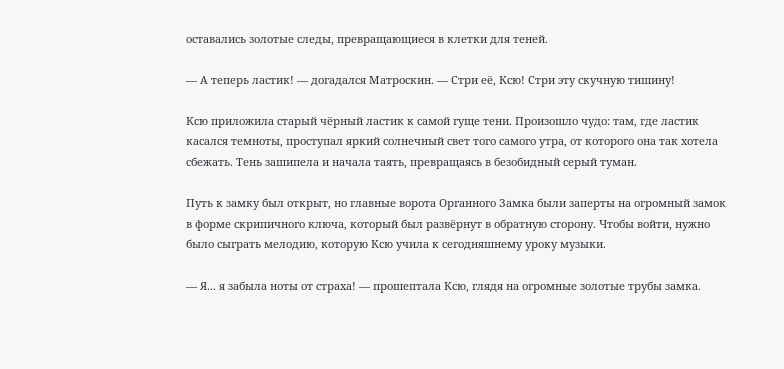оставались золотые следы, превращающиеся в клетки для теней.

— А теперь ластик! — догадался Матроскин. — Стри её, Ксю! Стри эту скучную тишину!

Ксю приложила старый чёрный ластик к самой гуще тени. Произошло чудо: там, где ластик касался темноты, проступал яркий солнечный свет того самого утра, от которого она так хотела сбежать. Тень зашипела и начала таять, превращаясь в безобидный серый туман.

Путь к замку был открыт, но главные ворота Органного Замка были заперты на огромный замок в форме скрипичного ключа, который был развёрнут в обратную сторону. Чтобы войти, нужно было сыграть мелодию, которую Ксю учила к сегодняшнему уроку музыки.

— Я... я забыла ноты от страха! — прошептала Ксю, глядя на огромные золотые трубы замка.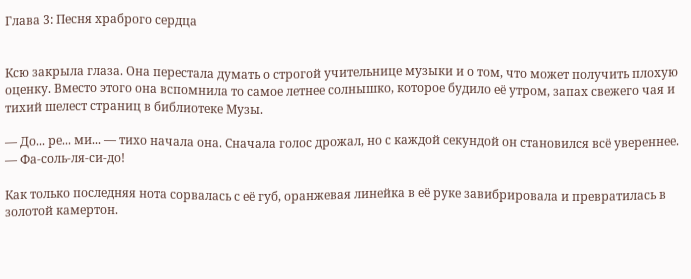Глава 3: Песня храброго сердца


Ксю закрыла глаза. Она перестала думать о строгой учительнице музыки и о том, что может получить плохую оценку. Вместо этого она вспомнила то самое летнее солнышко, которое будило её утром, запах свежего чая и тихий шелест страниц в библиотеке Музы.

— До... ре... ми... — тихо начала она. Сначала голос дрожал, но с каждой секундой он становился всё увереннее. — Фа-соль-ля-си-до!

Как только последняя нота сорвалась с её губ, оранжевая линейка в её руке завибрировала и превратилась в золотой камертон.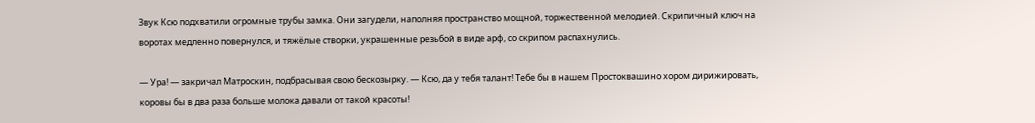Звук Ксю подхватили огромные трубы замка. Они загудели, наполняя пространство мощной, торжественной мелодией. Скрипичный ключ на воротах медленно повернулся, и тяжёлые створки, украшенные резьбой в виде арф, со скрипом распахнулись.

— Ура! — закричал Матроскин, подбрасывая свою бескозырку. — Ксю, да у тебя талант! Тебе бы в нашем Простоквашино хором дирижировать, коровы бы в два раза больше молока давали от такой красоты!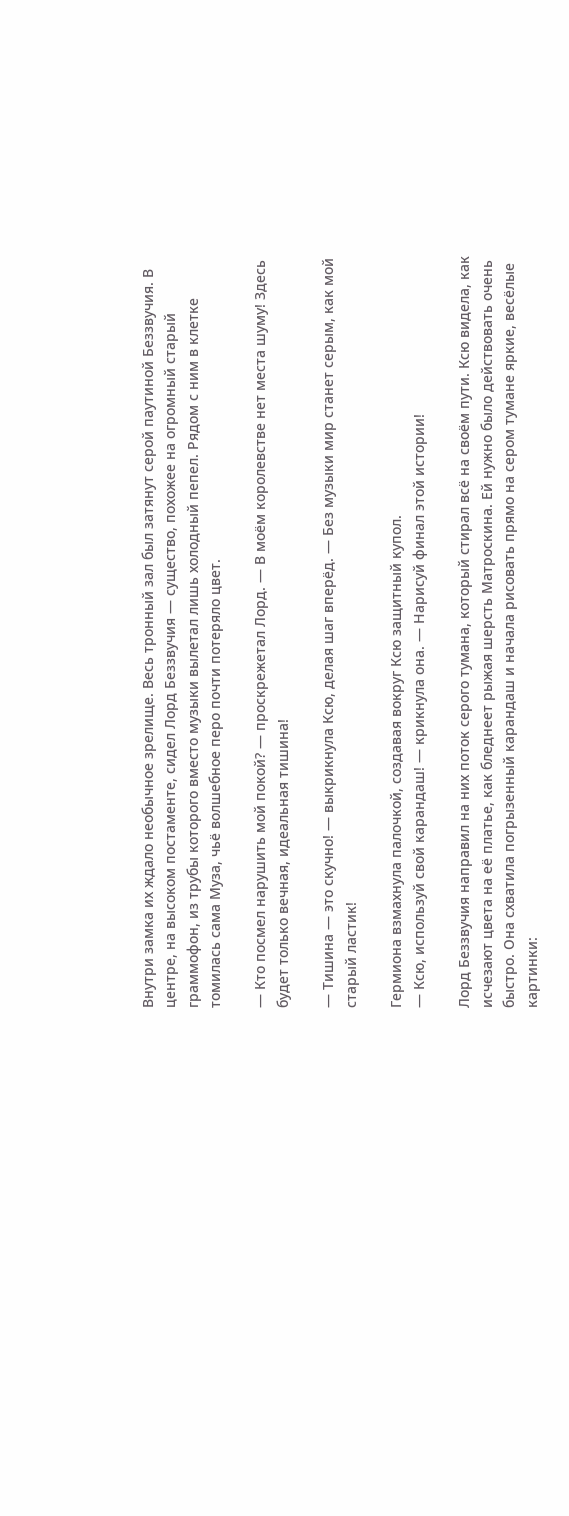Внутри замка их ждало необычное зрелище. Весь тронный зал был затянут серой паутиной Беззвучия. В центре, на высоком постаменте, сидел Лорд Беззвучия — существо, похожее на огромный старый граммофон, из трубы которого вместо музыки вылетал лишь холодный пепел. Рядом с ним в клетке томилась сама Муза, чьё волшебное перо почти потеряло цвет.

— Кто посмел нарушить мой покой? — проскрежетал Лорд. — В моём королевстве нет места шуму! Здесь будет только вечная, идеальная тишина!

— Тишина — это скучно! — выкрикнула Ксю, делая шаг вперёд. — Без музыки мир станет серым, как мой старый ластик!

Гермиона взмахнула палочкой, создавая вокруг Ксю защитный купол.
— Ксю, используй свой карандаш! — крикнула она. — Нарисуй финал этой истории!

Лорд Беззвучия направил на них поток серого тумана, который стирал всё на своём пути. Ксю видела, как исчезают цвета на её платье, как бледнеет рыжая шерсть Матроскина. Ей нужно было действовать очень быстро. Она схватила погрызенный карандаш и начала рисовать прямо на сером тумане яркие, весёлые картинки: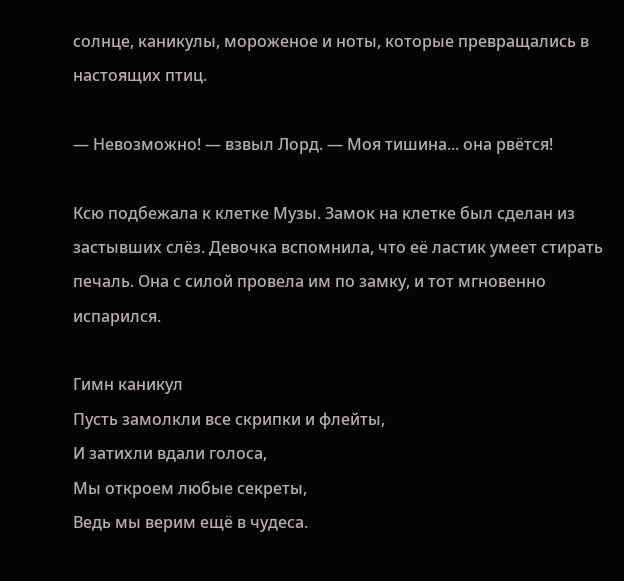солнце, каникулы, мороженое и ноты, которые превращались в настоящих птиц.

— Невозможно! — взвыл Лорд. — Моя тишина... она рвётся!

Ксю подбежала к клетке Музы. Замок на клетке был сделан из застывших слёз. Девочка вспомнила, что её ластик умеет стирать печаль. Она с силой провела им по замку, и тот мгновенно испарился.

Гимн каникул
Пусть замолкли все скрипки и флейты,
И затихли вдали голоса,
Мы откроем любые секреты,
Ведь мы верим ещё в чудеса.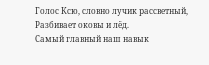Голос Ксю, словно лучик рассветный,
Разбивает оковы и лёд.
Самый главный наш навык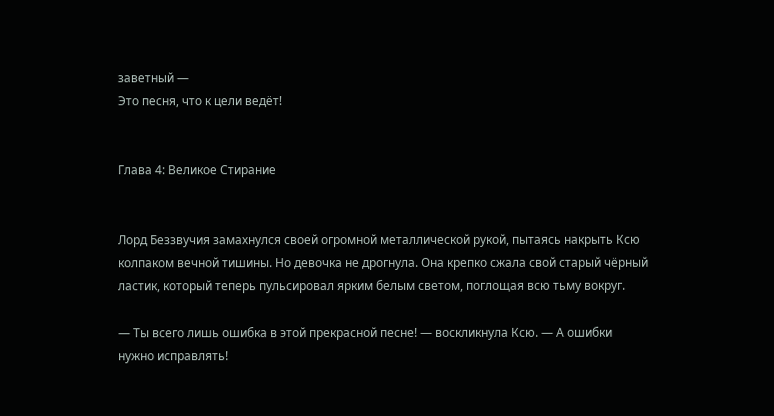заветный —
Это песня, что к цели ведёт!


Глава 4: Великое Стирание


Лорд Беззвучия замахнулся своей огромной металлической рукой, пытаясь накрыть Ксю колпаком вечной тишины. Но девочка не дрогнула. Она крепко сжала свой старый чёрный ластик, который теперь пульсировал ярким белым светом, поглощая всю тьму вокруг.

— Ты всего лишь ошибка в этой прекрасной песне! — воскликнула Ксю. — А ошибки нужно исправлять!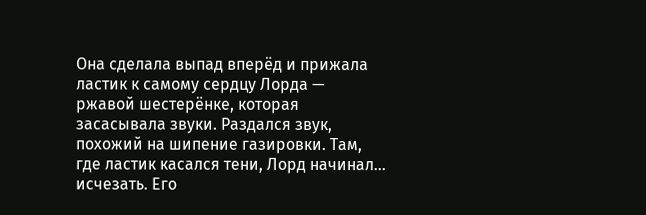Она сделала выпад вперёд и прижала ластик к самому сердцу Лорда — ржавой шестерёнке, которая засасывала звуки. Раздался звук, похожий на шипение газировки. Там, где ластик касался тени, Лорд начинал... исчезать. Его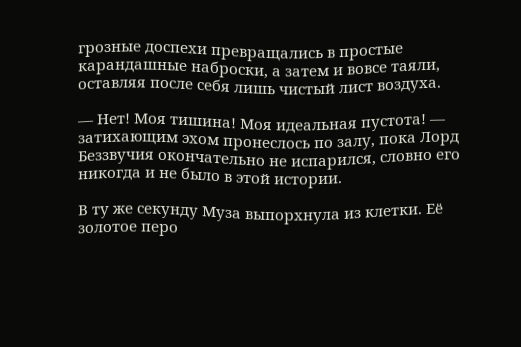грозные доспехи превращались в простые карандашные наброски, а затем и вовсе таяли, оставляя после себя лишь чистый лист воздуха.

— Нет! Моя тишина! Моя идеальная пустота! — затихающим эхом пронеслось по залу, пока Лорд Беззвучия окончательно не испарился, словно его никогда и не было в этой истории.

В ту же секунду Муза выпорхнула из клетки. Её золотое перо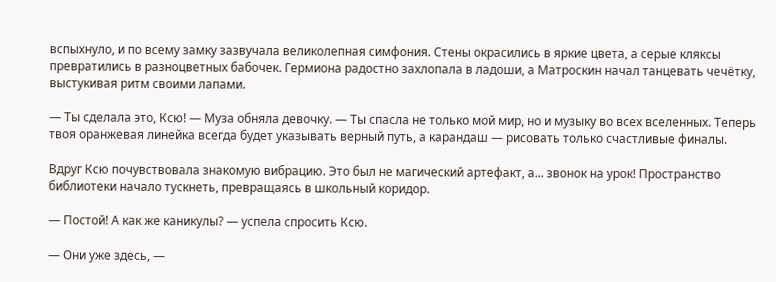вспыхнуло, и по всему замку зазвучала великолепная симфония. Стены окрасились в яркие цвета, а серые кляксы превратились в разноцветных бабочек. Гермиона радостно захлопала в ладоши, а Матроскин начал танцевать чечётку, выстукивая ритм своими лапами.

— Ты сделала это, Ксю! — Муза обняла девочку. — Ты спасла не только мой мир, но и музыку во всех вселенных. Теперь твоя оранжевая линейка всегда будет указывать верный путь, а карандаш — рисовать только счастливые финалы.

Вдруг Ксю почувствовала знакомую вибрацию. Это был не магический артефакт, а... звонок на урок! Пространство библиотеки начало тускнеть, превращаясь в школьный коридор.

— Постой! А как же каникулы? — успела спросить Ксю.

— Они уже здесь, —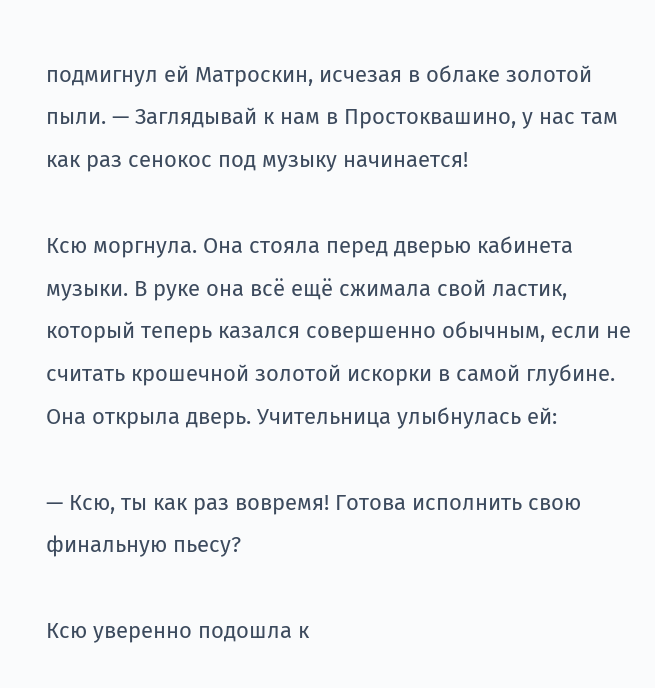подмигнул ей Матроскин, исчезая в облаке золотой пыли. — Заглядывай к нам в Простоквашино, у нас там как раз сенокос под музыку начинается!

Ксю моргнула. Она стояла перед дверью кабинета музыки. В руке она всё ещё сжимала свой ластик, который теперь казался совершенно обычным, если не считать крошечной золотой искорки в самой глубине. Она открыла дверь. Учительница улыбнулась ей:

— Ксю, ты как раз вовремя! Готова исполнить свою финальную пьесу?

Ксю уверенно подошла к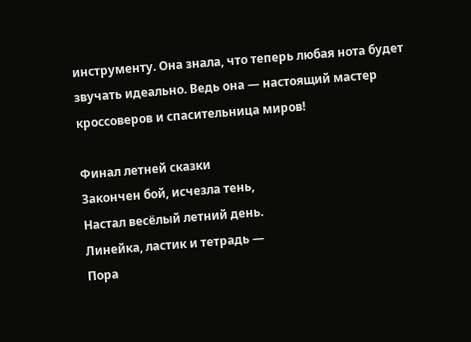инструменту. Она знала, что теперь любая нота будет звучать идеально. Ведь она — настоящий мастер кроссоверов и спасительница миров!

Финал летней сказки
Закончен бой, исчезла тень,
Настал весёлый летний день.
Линейка, ластик и тетрадь —
Пора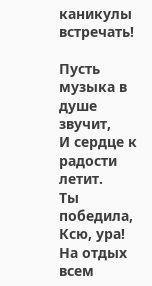каникулы встречать!

Пусть музыка в душе звучит,
И сердце к радости летит.
Ты победила, Ксю, ура!
На отдых всем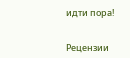идти пора!


Рецензии